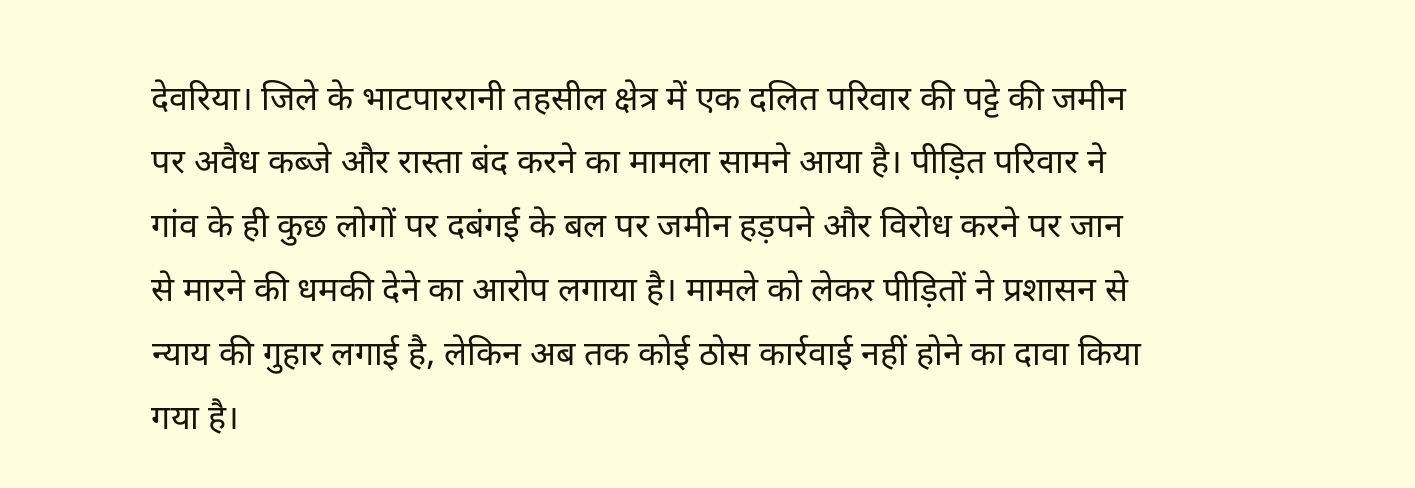देवरिया। जिले के भाटपाररानी तहसील क्षेत्र में एक दलित परिवार की पट्टे की जमीन पर अवैध कब्जे और रास्ता बंद करने का मामला सामने आया है। पीड़ित परिवार ने गांव के ही कुछ लोगों पर दबंगई के बल पर जमीन हड़पने और विरोध करने पर जान से मारने की धमकी देने का आरोप लगाया है। मामले को लेकर पीड़ितों ने प्रशासन से न्याय की गुहार लगाई है, लेकिन अब तक कोई ठोस कार्रवाई नहीं होने का दावा किया गया है।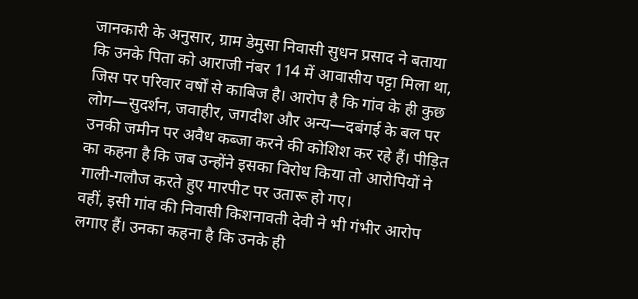जानकारी के अनुसार, ग्राम डेमुसा निवासी सुधन प्रसाद ने बताया कि उनके पिता को आराजी नंबर 114 में आवासीय पट्टा मिला था, जिस पर परिवार वर्षों से काबिज है। आरोप है कि गांव के ही कुछ लोग—सुदर्शन, जवाहीर, जगदीश और अन्य—दबंगई के बल पर उनकी जमीन पर अवैध कब्जा करने की कोशिश कर रहे हैं। पीड़ित का कहना है कि जब उन्होंने इसका विरोध किया तो आरोपियों ने गाली-गलौज करते हुए मारपीट पर उतारू हो गए।
वहीं, इसी गांव की निवासी किशनावती देवी ने भी गंभीर आरोप लगाए हैं। उनका कहना है कि उनके ही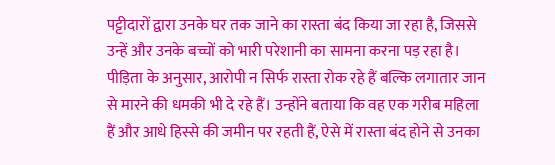पट्टीदारों द्वारा उनके घर तक जाने का रास्ता बंद किया जा रहा है, जिससे उन्हें और उनके बच्चों को भारी परेशानी का सामना करना पड़ रहा है। पीड़िता के अनुसार, आरोपी न सिर्फ रास्ता रोक रहे हैं बल्कि लगातार जान से मारने की धमकी भी दे रहे हैं। उन्होंने बताया कि वह एक गरीब महिला हैं और आधे हिस्से की जमीन पर रहती हैं, ऐसे में रास्ता बंद होने से उनका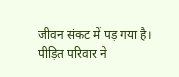जीवन संकट में पड़ गया है।
पीड़ित परिवार ने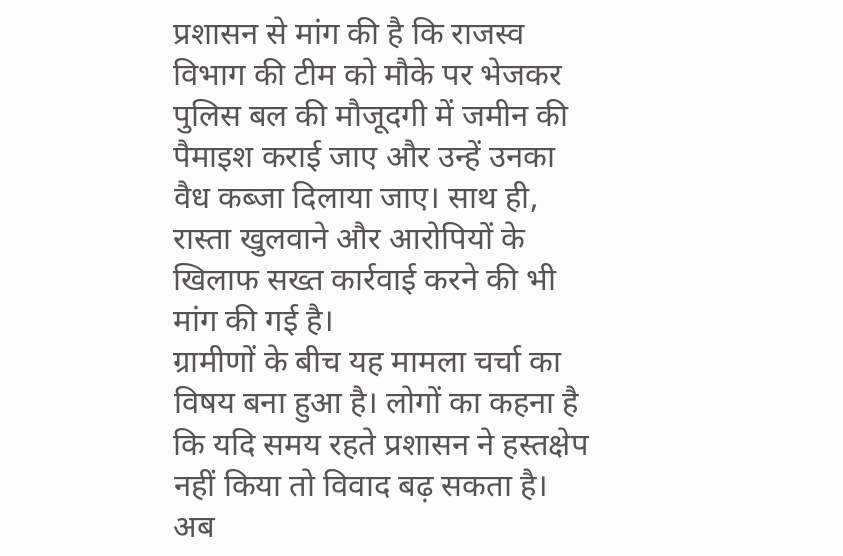प्रशासन से मांग की है कि राजस्व विभाग की टीम को मौके पर भेजकर पुलिस बल की मौजूदगी में जमीन की पैमाइश कराई जाए और उन्हें उनका वैध कब्जा दिलाया जाए। साथ ही, रास्ता खुलवाने और आरोपियों के खिलाफ सख्त कार्रवाई करने की भी मांग की गई है।
ग्रामीणों के बीच यह मामला चर्चा का विषय बना हुआ है। लोगों का कहना है कि यदि समय रहते प्रशासन ने हस्तक्षेप नहीं किया तो विवाद बढ़ सकता है। अब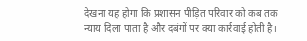देखना यह होगा कि प्रशासन पीड़ित परिवार को कब तक न्याय दिला पाता है और दबंगों पर क्या कार्रवाई होती है।